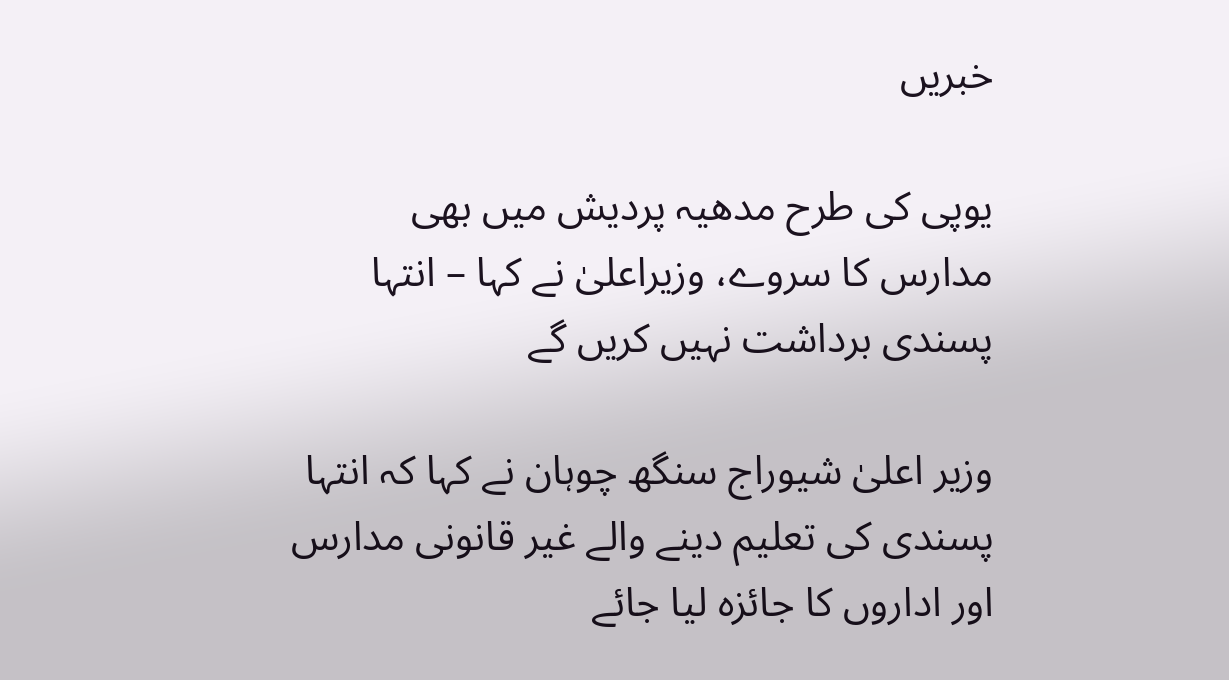خبریں

یوپی کی طرح مدھیہ پردیش میں بھی مدارس کا سروے، وزیراعلیٰ نے کہا – انتہا پسندی برداشت نہیں کریں گے

وزیر اعلیٰ شیوراج سنگھ چوہان نے کہا کہ انتہا پسندی کی تعلیم دینے والے غیر قانونی مدارس اور اداروں کا جائزہ لیا جائے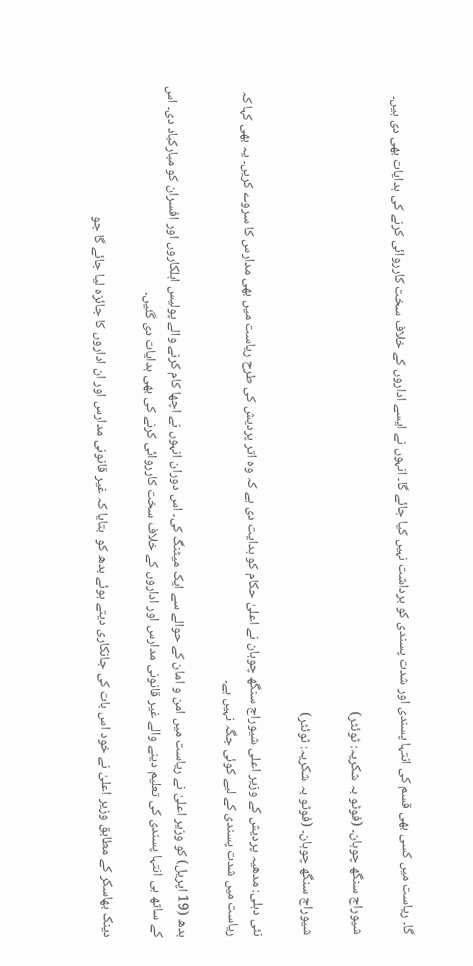گا۔ ریاست میں کسی بھی قسم کی انتہا پسندی اور شدت پسندی کو برداشت نہیں کیا جائے گا۔ انہوں نے ایسے اداروں کے خلاف سخت کارروائی کرنے کی ہدایات بھی دی ہیں۔

شیوراج سنگھ چوہان۔ (فوٹو بہ شکریہ: ٹوئٹر)

شیوراج سنگھ چوہان۔ (فوٹو بہ شکریہ: ٹوئٹر)

نئی دہلی: مدھیہ پردیش کے وزیر اعلی شیوراج سنگھ چوہان نے اعلیٰ حکام کو ہدایت دی ہے کہ وہ اتر پردیش کی طرح ریاست میں بھی مدارس کا سروے کریں۔ یہ بھی کہا کہ ریاست میں شدت پسندی کے لیے کوئی جگہ نہیں ہے۔

بدھ (19 اپریل) کو وزیر اعلیٰ نے ریاست میں امن و امان کے حوالے سے ایک میٹنگ کی۔ اس دوران انہوں نے اچھا کام کرنے والے پولیس اہلکاروں اور افسران کو مبارکباد دی۔ اس کے ساتھ ہی انتہا پسندی کی تعلیم دینے والے غیر قانونی مدارس اور اداروں کے خلاف سخت کارروائی کرنے کی بھی ہدایات دی گئیں۔

دینک بھاسکر کے مطابق وزیر اعلیٰ نے خود اس بات کی جانکاری دیتے ہوئے بدھ کو  بتایا کہ غیر قانونی مدارس اور ان اداروں کا جائزہ لیا جائے گا جو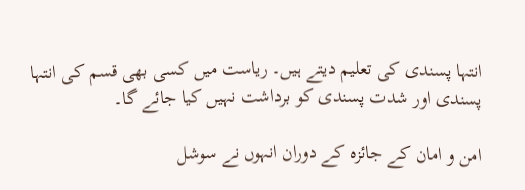انتہا پسندی کی تعلیم دیتے ہیں۔ ریاست میں کسی بھی قسم کی انتہا پسندی اور شدت پسندی کو برداشت نہیں کیا جائے گا۔

امن و امان کے جائزہ کے دوران انہوں نے سوشل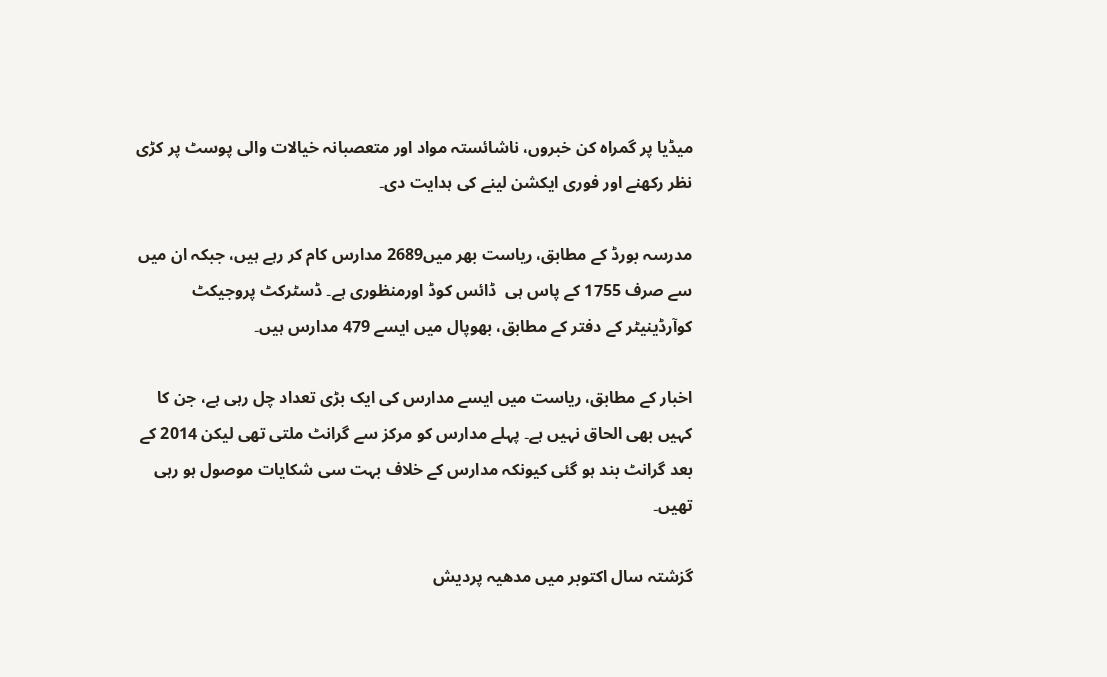میڈیا پر گمراہ کن خبروں، ناشائستہ مواد اور متعصبانہ خیالات والی پوسٹ پر کڑی نظر رکھنے اور فوری ایکشن لینے کی ہدایت دی۔

مدرسہ بورڈ کے مطابق، ریاست بھر میں2689 مدارس کام کر رہے ہیں، جبکہ ان میں سے صرف 1755 کے پاس ہی  ڈائس کوڈ اورمنظوری ہے۔ ڈسٹرکٹ پروجیکٹ کوآرڈینیٹر کے دفتر کے مطابق، بھوپال میں ایسے 479 مدارس ہیں۔

اخبار کے مطابق، ریاست میں ایسے مدارس کی ایک بڑی تعداد چل رہی ہے، جن کا کہیں بھی الحاق نہیں ہے۔ پہلے مدارس کو مرکز سے گرانٹ ملتی تھی لیکن 2014 کے بعد گرانٹ بند ہو گئی کیونکہ مدارس کے خلاف بہت سی شکایات موصول ہو رہی تھیں۔

گزشتہ سال اکتوبر میں مدھیہ پردیش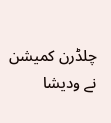چلڈرن کمیشن نے ودیشا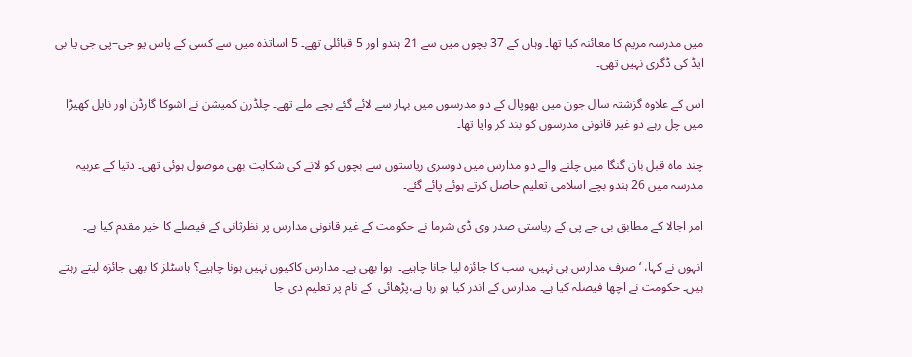میں مدرسہ مریم کا معائنہ کیا تھا۔ وہاں کے 37 بچوں میں سے 21 ہندو اور 5 قبائلی تھے۔ 5 اساتذہ میں سے کسی کے پاس یو جی–پی جی یا بی ایڈ کی ڈگری نہیں تھی۔

اس کے علاوہ گزشتہ سال جون میں بھوپال کے دو مدرسوں میں بہار سے لائے گئے بچے ملے تھے۔ چلڈرن کمیشن نے اشوکا گارڈن اور نایل کھیڑا میں چل رہے دو غیر قانونی مدرسوں کو بند کر وایا تھا۔

چند ماہ قبل بان گنگا میں چلنے والے دو مدارس میں دوسری ریاستوں سے بچوں کو لانے کی شکایت بھی موصول ہوئی تھی۔ دتیا کے عربیہ مدرسہ میں 26 ہندو بچے اسلامی تعلیم حاصل کرتے ہوئے پائے گئے۔

امر اجالا کے مطابق بی جے پی کے ریاستی صدر وی ڈی شرما نے حکومت کے غیر قانونی مدارس پر نظرثانی کے فیصلے کا خیر مقدم کیا ہے۔

انہوں نے کہا، ‘صرف مدارس ہی نہیں، سب کا جائزہ لیا جانا چاہیے۔  ہوا بھی ہے۔ مدارس کاکیوں نہیں ہونا چاہیے؟ ہاسٹلز کا بھی جائزہ لیتے رہتے ہیں۔ حکومت نے اچھا فیصلہ کیا ہے۔ مدارس کے اندر کیا ہو رہا ہے،پڑھائی  کے نام پر تعلیم دی جا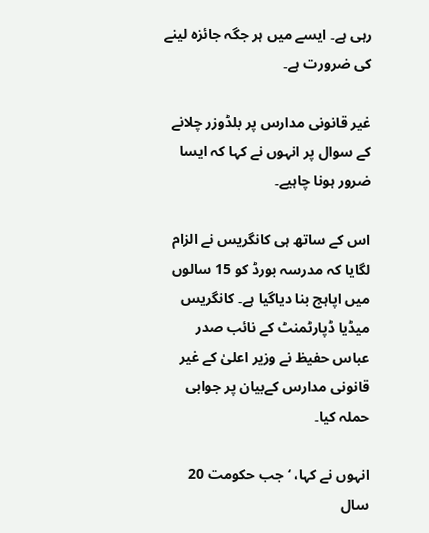رہی ہے۔ ایسے میں ہر جگہ جائزہ لینے کی ضرورت ہے۔

غیر قانونی مدارس پر بلڈوزر چلانے کے سوال پر انہوں نے کہا کہ ایسا ضرور ہونا چاہیے۔

اس کے ساتھ ہی کانگریس نے الزام لگایا کہ مدرسہ بورڈ کو 15 سالوں میں اپاہج بنا دیاگیا ہے۔ کانگریس میڈیا ڈپارٹمنٹ کے نائب صدر عباس حفیظ نے وزیر اعلیٰ کے غیر قانونی مدارس کےبیان پر جوابی حملہ کیا۔

انہوں نے کہا، ‘جب حکومت 20 سال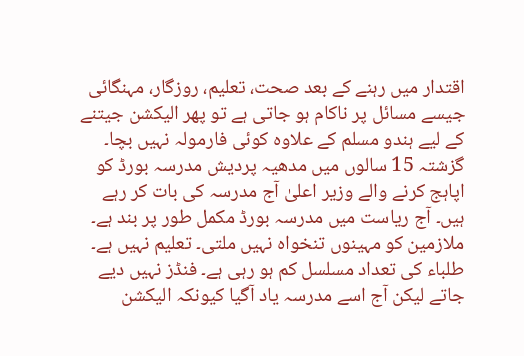اقتدار میں رہنے کے بعد صحت، تعلیم، روزگار، مہنگائی جیسے مسائل پر ناکام ہو جاتی ہے تو پھر الیکشن جیتنے کے لیے ہندو مسلم کے علاوہ کوئی فارمولہ نہیں بچا۔ گزشتہ 15 سالوں میں مدھیہ پردیش مدرسہ بورڈ کو اپاہج کرنے والے وزیر اعلیٰ آج مدرسہ کی بات کر رہے ہیں۔ آج ریاست میں مدرسہ بورڈ مکمل طور پر بند ہے۔ ملازمین کو مہینوں تنخواہ نہیں ملتی۔ تعلیم نہیں ہے۔ طلباء کی تعداد مسلسل کم ہو رہی ہے۔ فنڈز نہیں دیے جاتے لیکن آج اسے مدرسہ یاد آگیا کیونکہ الیکشن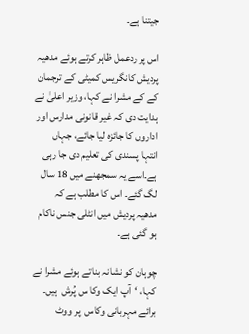جیتنا ہے۔

اس پر ردعمل ظاہر کرتے ہوئے مدھیہ پردیش کانگریس کمیٹی کے ترجمان کے کے مشرا نے کہا، وزیر اعلیٰ نے ہدایت دی کہ غیر قانونی مدارس اور اداروں کا جائزہ لیا جائے، جہاں انتہا پسندی کی تعلیم دی جا رہی ہے۔اسے یہ سمجھنے میں 18 سال لگ گئے۔ اس کا مطلب ہے کہ مدھیہ پردیش میں انٹلی جنس ناکام ہو گئی ہے۔

چوہان کو نشانہ بناتے ہوئے مشرا نے کہا، ‘آپ ایک وکا س پُرش  ہیں۔ برائے مہربانی وکاس  پر ووٹ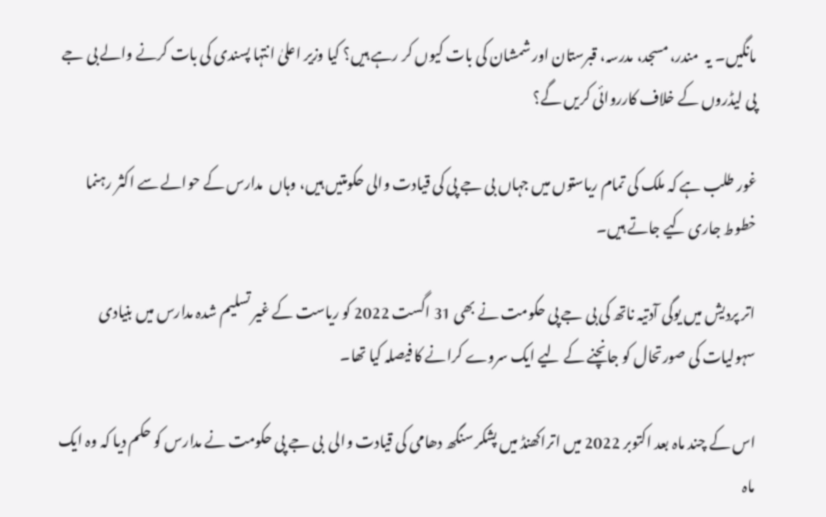مانگیں۔ یہ  مندر، مسجد، مدرسہ، قبرستان اور شمشان کی بات کیوں کر رہے ہیں؟ کیا وزیر اعلیٰ انتہا پسندی کی بات کرنے والے بی جے پی لیڈروں کے خلاف کارروائی کریں گے؟

غور طلب ہے کہ ملک کی تمام ریاستوں میں جہاں بی جے پی کی قیادت والی حکومتیں ہیں، وہاں  مدارس کے حوالے سے اکثر رہنما خطوط جاری کیے جاتے ہیں۔

اتر پردیش میں یوگی آدتیہ ناتھ کی بی جے پی حکومت نے بھی 31 اگست 2022 کو ریاست کے غیر تسلیم شدہ مدارس میں بنیادی سہولیات کی صورتحال کو جانچنے کے لیے ایک سروے کرانے کا فیصلہ کیا تھا۔

اس کے چند ماہ بعد اکتوبر 2022 میں اتراکھنڈ میں پشکر سنگھ دھامی کی قیادت والی  بی جے پی حکومت نے مدارس کو حکم دیا کہ وہ ایک ماہ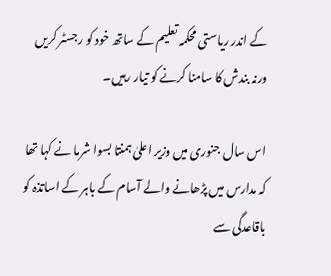کے اندر ریاستی محکمہ تعلیم کے ساتھ خود کو رجسٹر کریں ورنہ بندش کا سامنا کرنے کو تیار رہیں۔

اس سال جنوری میں وزیر اعلیٰ ہمنتا بسوا شرما نے کہا تھا کہ مدارس میں پڑھانے والے آسام کے باہر کے اساتذہ کو باقاعدگی سے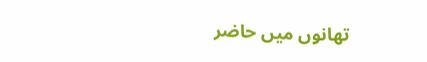تھانوں میں حاضر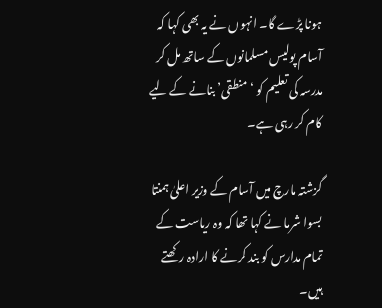ہونا پڑے گا۔ انہوں نے یہ بھی کہا کہ آسام پولیس مسلمانوں کے ساتھ مل کر مدرسہ کی تعلیم کو ‘منطقی’ بنانے کے لیے کام کر رہی ہے۔

گزشتہ مارچ میں آسام کے وزیر اعلیٰ ہمنتا بسوا شرما نے کہا تھا کہ وہ ریاست کے تمام مدارس کو بند کرنے کا ارادہ رکھتے ہیں۔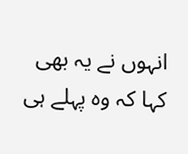انہوں نے یہ بھی کہا کہ وہ پہلے ہی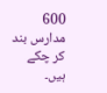600 مدارس بند کر چکے ہیں۔